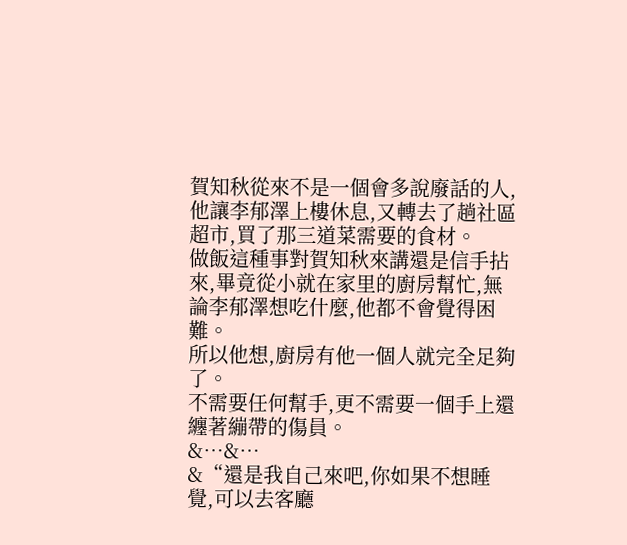賀知秋從來不是一個會多說廢話的人,他讓李郁澤上樓休息,又轉去了趟社區超市,買了那三道菜需要的食材。
做飯這種事對賀知秋來講還是信手拈來,畢竟從小就在家里的廚房幫忙,無論李郁澤想吃什麼,他都不會覺得困難。
所以他想,廚房有他一個人就完全足夠了。
不需要任何幫手,更不需要一個手上還纏著繃帶的傷員。
&…&…
&“還是我自己來吧,你如果不想睡覺,可以去客廳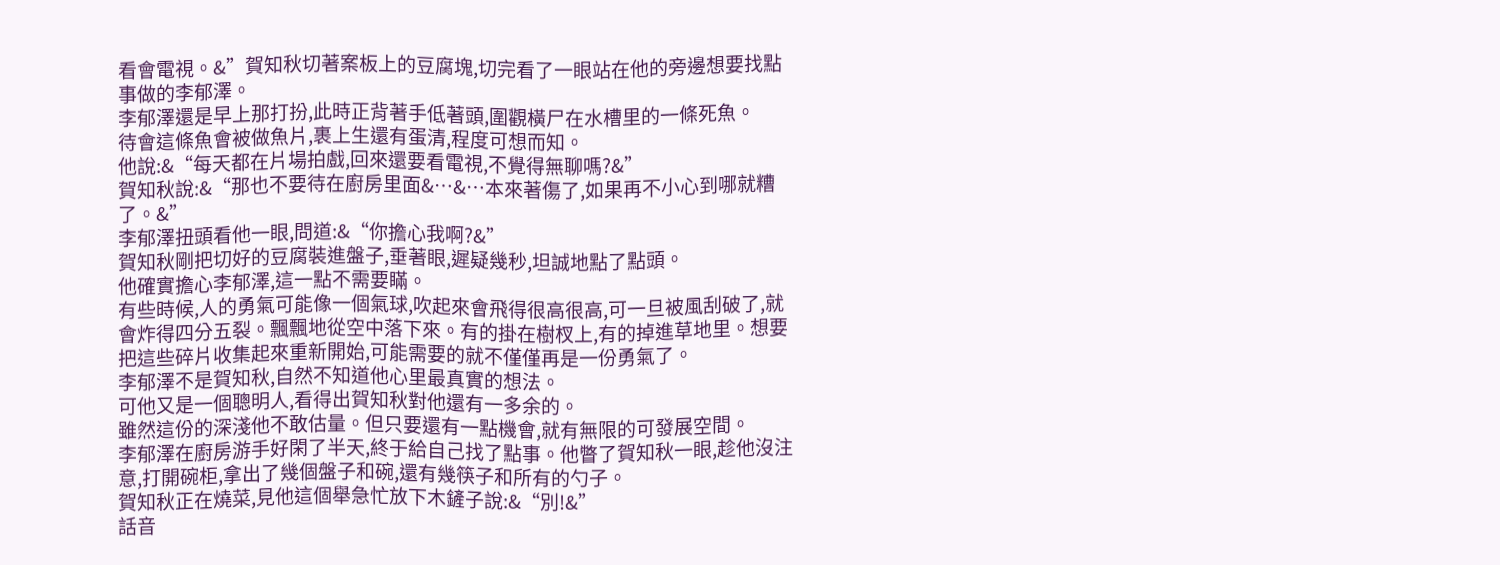看會電視。&”賀知秋切著案板上的豆腐塊,切完看了一眼站在他的旁邊想要找點事做的李郁澤。
李郁澤還是早上那打扮,此時正背著手低著頭,圍觀橫尸在水槽里的一條死魚。
待會這條魚會被做魚片,裹上生還有蛋清,程度可想而知。
他說:&“每天都在片場拍戲,回來還要看電視,不覺得無聊嗎?&”
賀知秋說:&“那也不要待在廚房里面&…&…本來著傷了,如果再不小心到哪就糟了。&”
李郁澤扭頭看他一眼,問道:&“你擔心我啊?&”
賀知秋剛把切好的豆腐裝進盤子,垂著眼,遲疑幾秒,坦誠地點了點頭。
他確實擔心李郁澤,這一點不需要瞞。
有些時候,人的勇氣可能像一個氣球,吹起來會飛得很高很高,可一旦被風刮破了,就會炸得四分五裂。飄飄地從空中落下來。有的掛在樹杈上,有的掉進草地里。想要把這些碎片收集起來重新開始,可能需要的就不僅僅再是一份勇氣了。
李郁澤不是賀知秋,自然不知道他心里最真實的想法。
可他又是一個聰明人,看得出賀知秋對他還有一多余的。
雖然這份的深淺他不敢估量。但只要還有一點機會,就有無限的可發展空間。
李郁澤在廚房游手好閑了半天,終于給自己找了點事。他瞥了賀知秋一眼,趁他沒注意,打開碗柜,拿出了幾個盤子和碗,還有幾筷子和所有的勺子。
賀知秋正在燒菜,見他這個舉急忙放下木鏟子說:&“別!&”
話音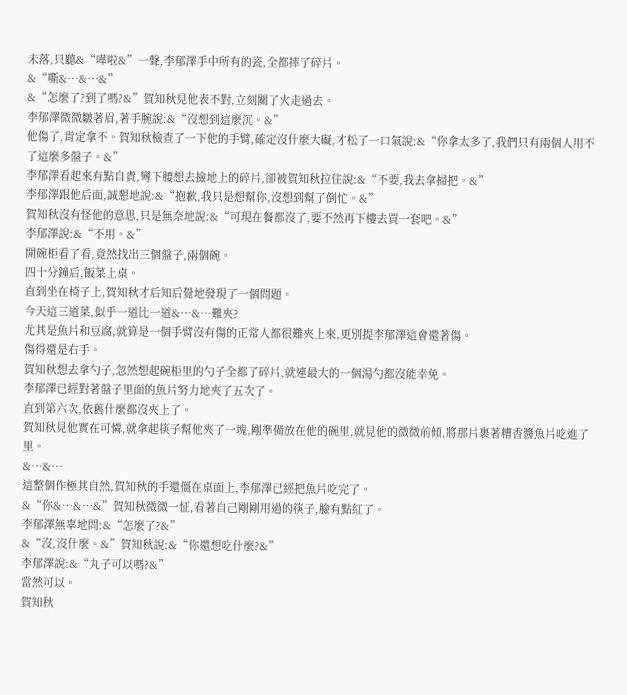未落,只聽&“嘩啦&”一聲,李郁澤手中所有的瓷,全都摔了碎片。
&“嘶&…&…&”
&“怎麼了?到了嗎?&”賀知秋見他表不對,立刻關了火走過去。
李郁澤微微皺著眉,著手腕說:&“沒想到這麼沉。&”
他傷了,肯定拿不。賀知秋檢查了一下他的手臂,確定沒什麼大礙,才松了一口氣說:&“你拿太多了,我們只有兩個人用不了這麼多盤子。&”
李郁澤看起來有點自責,彎下腰想去撿地上的碎片,卻被賀知秋拉住說:&“不要,我去拿掃把。&”
李郁澤跟他后面,誠懇地說:&“抱歉,我只是想幫你,沒想到幫了倒忙。&”
賀知秋沒有怪他的意思,只是無奈地說:&“可現在餐都沒了,要不然再下樓去買一套吧。&”
李郁澤說:&“不用。&”
開碗柜看了看,竟然找出三個盤子,兩個碗。
四十分鐘后,飯菜上桌。
直到坐在椅子上,賀知秋才后知后覺地發現了一個問題。
今天這三道菜,似乎一道比一道&…&…難夾?
尤其是魚片和豆腐,就算是一個手臂沒有傷的正常人都很難夾上來,更別提李郁澤這會還著傷。
傷得還是右手。
賀知秋想去拿勺子,忽然想起碗柜里的勺子全都了碎片,就連最大的一個湯勺都沒能幸免。
李郁澤已經對著盤子里面的魚片努力地夾了五次了。
直到第六次,依舊什麼都沒夾上了。
賀知秋見他實在可憐,就拿起筷子幫他夾了一塊,剛準備放在他的碗里,就見他的微微前傾,將那片裹著糟香醬魚片吃進了里。
&…&…
這整個作極其自然,賀知秋的手還僵在桌面上,李郁澤已經把魚片吃完了。
&“你&…&…&”賀知秋微微一怔,看著自己剛剛用過的筷子,臉有點紅了。
李郁澤無辜地問:&“怎麼了?&”
&“沒,沒什麼。&”賀知秋說:&“你還想吃什麼?&”
李郁澤說:&“丸子可以嗎?&”
當然可以。
賀知秋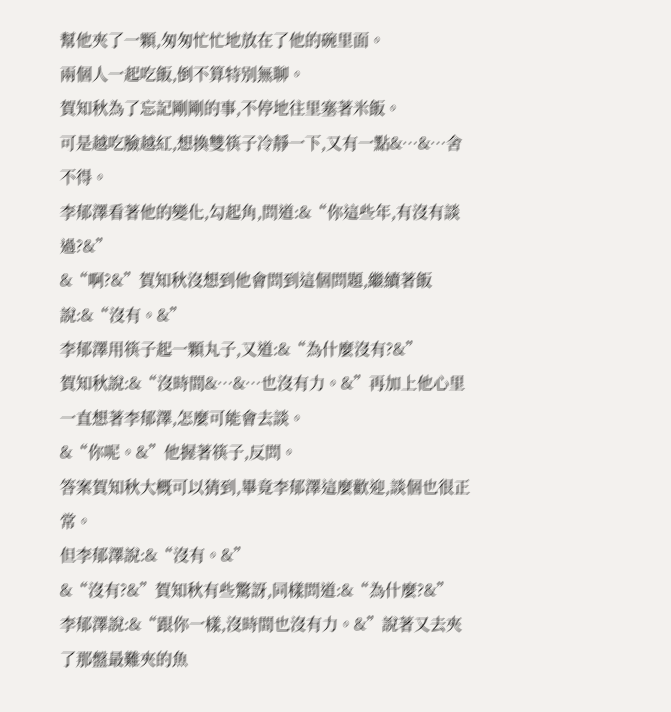幫他夾了一顆,匆匆忙忙地放在了他的碗里面。
兩個人一起吃飯,倒不算特別無聊。
賀知秋為了忘記剛剛的事,不停地往里塞著米飯。
可是越吃臉越紅,想換雙筷子冷靜一下,又有一點&…&…舍不得。
李郁澤看著他的變化,勾起角,問道:&“你這些年,有沒有談過?&”
&“啊?&”賀知秋沒想到他會問到這個問題,繼續著飯說:&“沒有。&”
李郁澤用筷子起一顆丸子,又道:&“為什麼沒有?&”
賀知秋說:&“沒時間&…&…也沒有力。&”再加上他心里一直想著李郁澤,怎麼可能會去談。
&“你呢。&”他握著筷子,反問。
答案賀知秋大概可以猜到,畢竟李郁澤這麼歡迎,談個也很正常。
但李郁澤說:&“沒有。&”
&“沒有?&”賀知秋有些驚訝,同樣問道:&“為什麼?&”
李郁澤說:&“跟你一樣,沒時間也沒有力。&”說著又去夾了那盤最難夾的魚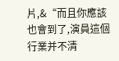片,&“而且你應該也會到了,演員這個行業并不清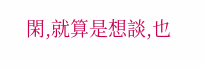閑,就算是想談,也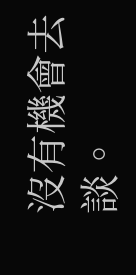沒有機會去談。